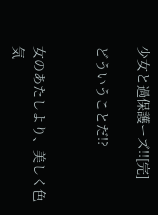少女と過保護ーズ!![完]

どういうことだ!?


女のあたしより、美しく色気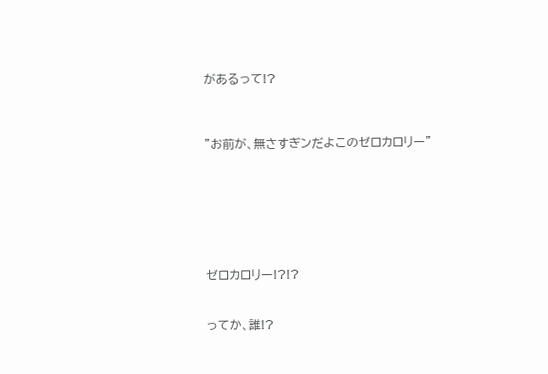があるって!?



"お前が、無さすぎンだよこのゼロカロリー"







ゼロカロリー!?!?


ってか、誰!?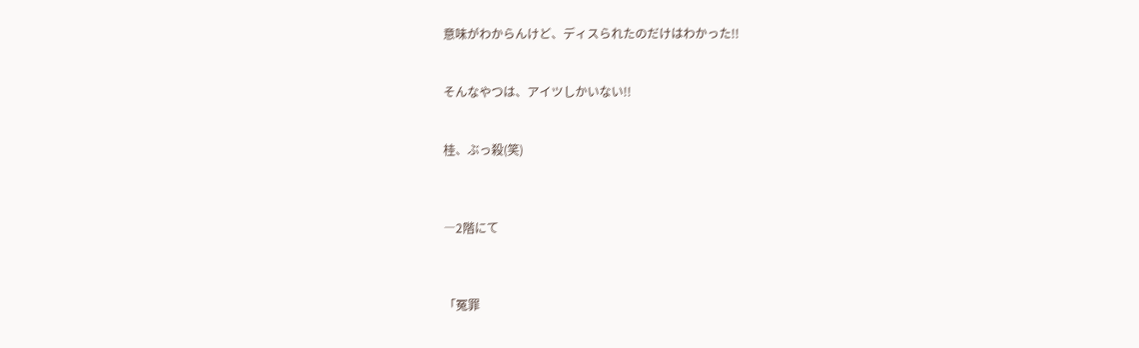意味がわからんけど、ディスられたのだけはわかった!!


そんなやつは、アイツしかいない!!


桂、ぶっ殺(笑)



―2階にて



「冤罪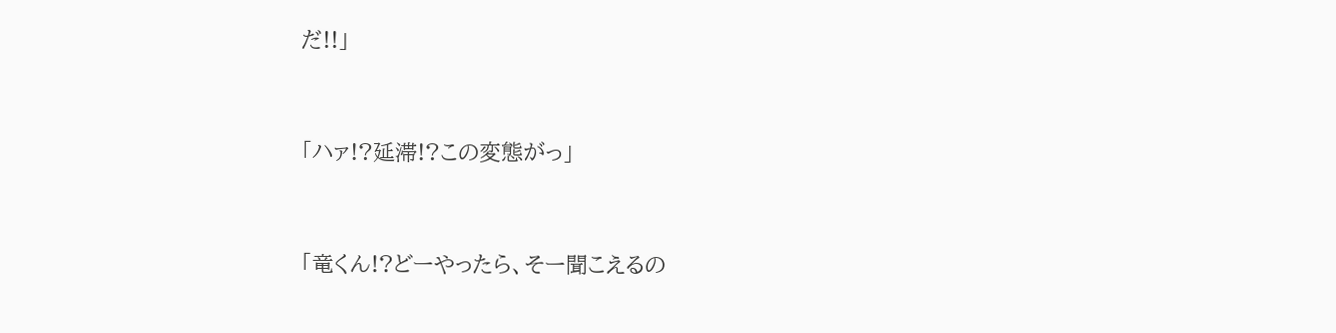だ!!」


「ハァ!?延滞!?この変態がっ」


「竜くん!?どーやったら、そー聞こえるの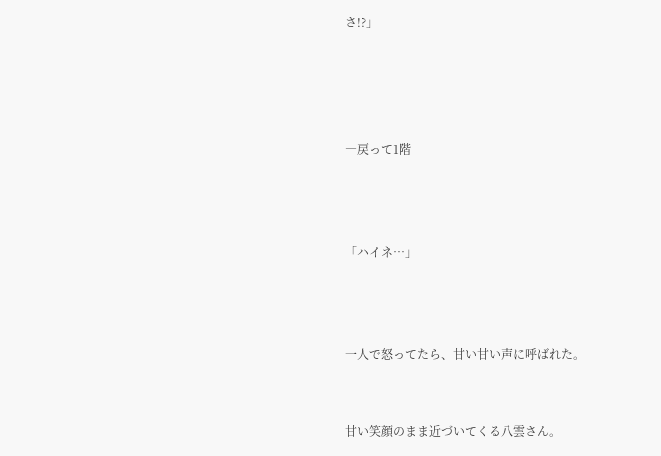さ!?」




―戻って1階



「ハイネ…」



一人で怒ってたら、甘い甘い声に呼ばれた。


甘い笑顔のまま近づいてくる八雲さん。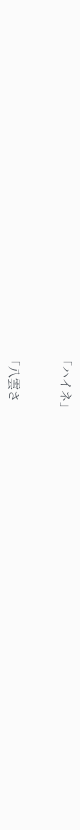「ハイネ」


「八雲さ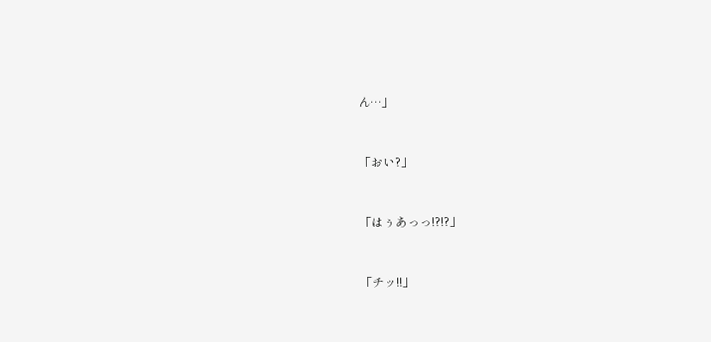ん…」


「おい?」


「はぅあっっ!?!?」


「チッ!!」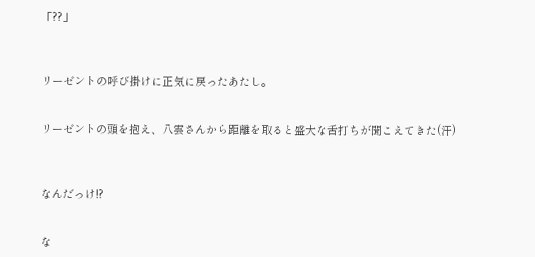「??」



リーゼントの呼び掛けに正気に戻ったあたし。


リーゼントの頭を抱え、八雲さんから距離を取ると盛大な舌打ちが聞こえてきた(汗)



なんだっけ!?


な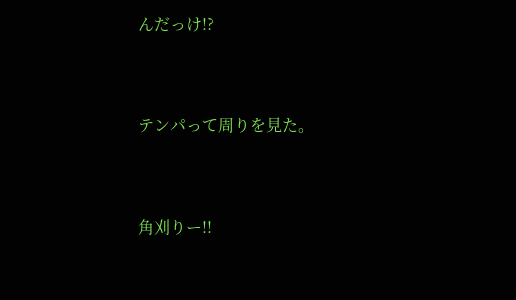んだっけ!?



テンパって周りを見た。



角刈りー!!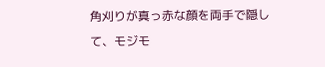角刈りが真っ赤な顔を両手で隠して、モジモ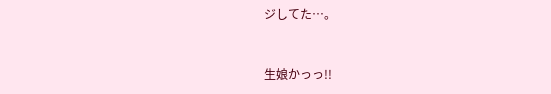ジしてた…。



生娘かっっ!!